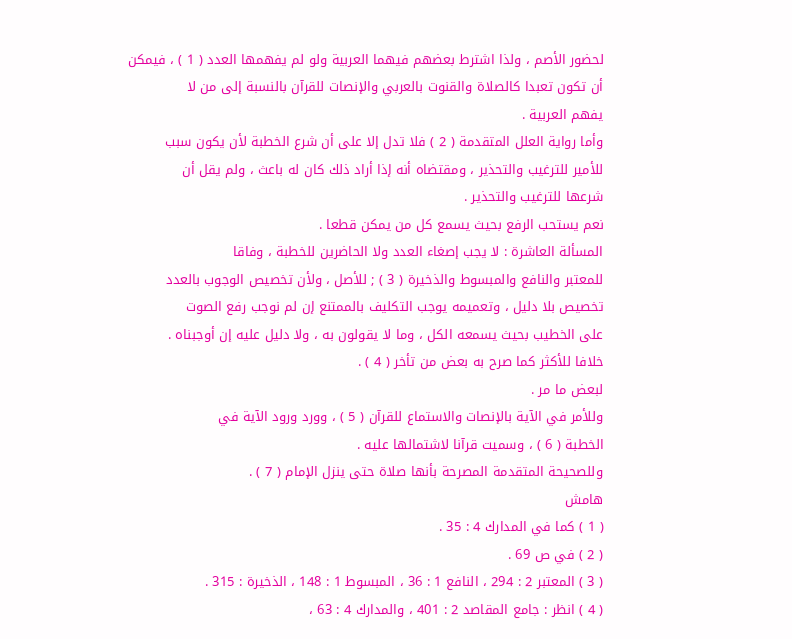لحضور الأصم ، ولذا اشترط بعضهم فيهما العربية ولو لم يفهمها العدد ( 1 ) ، فيمكن
أن تكون تعبدا كالصلاة والقنوت بالعربي والإنصات للقرآن بالنسبة إلى من لا
يفهم العربية .
وأما رواية العلل المتقدمة ( 2 ) فلا تدل إلا على أن شرع الخطبة لأن يكون سبب
للأمير للترغيب والتحذير ، ومقتضاه أنه إذا أراد ذلك كان له باعث ، ولم يقل أن
شرعها للترغيب والتحذير .
نعم يستحب الرفع بحيث يسمع كل من يمكن قطعا .
المسألة العاشرة : لا يجب إصغاء العدد ولا الحاضرين للخطبة ، وفاقا
للمعتبر والنافع والمبسوط والذخيرة ( 3 ) ; للأصل ، ولأن تخصيص الوجوب بالعدد
تخصيص بلا دليل ، وتعميمه يوجب التكليف بالممتنع إن لم نوجب رفع الصوت
على الخطيب بحيث يسمعه الكل ، وما لا يقولون به ، ولا دليل عليه إن أوجبناه .
خلافا للأكثر كما صرح به بعض من تأخر ( 4 ) .
لبعض ما مر .
وللأمر في الآية بالإنصات والاستماع للقرآن ( 5 ) ، وورد ورود الآية في
الخطبة ( 6 ) ، وسميت قرآنا لاشتمالها عليه .
وللصحيحة المتقدمة المصرحة بأنها صلاة حتى ينزل الإمام ( 7 ) .
هامش
( 1 ) كما في المدارك 4 : 35 .
( 2 ) في ص 69 .
( 3 ) المعتبر 2 : 294 ، النافع 1 : 36 ، المبسوط 1 : 148 ، الذخيرة : 315 .
( 4 ) انظر : جامع المقاصد 2 : 401 ، والمدارك 4 : 63 ،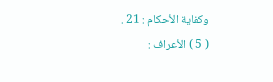وكفاية الأحكام : 21 .
( 5 ) الأعراف :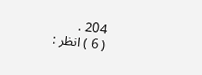204 .
( 6 ) انظر :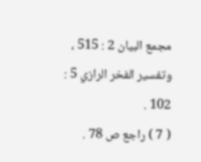مجمع البيان 2 : 515 ، وتفسير الفخر الرازي 5 : 102 .
( 7 ) راجع ص 78 .